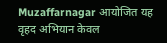Muzaffarnagar आयोजित यह वृहद अभियान केवल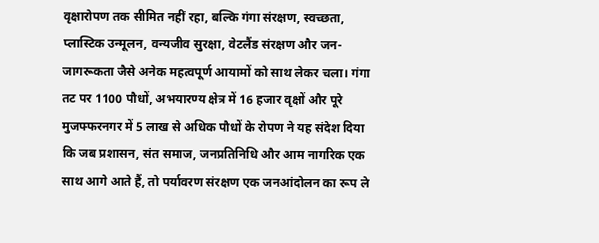वृक्षारोपण तक सीमित नहीं रहा, बल्कि गंगा संरक्षण, स्वच्छता, प्लास्टिक उन्मूलन, वन्यजीव सुरक्षा, वेटलैंड संरक्षण और जन-जागरूकता जैसे अनेक महत्वपूर्ण आयामों को साथ लेकर चला। गंगा तट पर 1100 पौधों, अभयारण्य क्षेत्र में 16 हजार वृक्षों और पूरे मुजफ्फरनगर में 5 लाख से अधिक पौधों के रोपण ने यह संदेश दिया कि जब प्रशासन, संत समाज, जनप्रतिनिधि और आम नागरिक एक साथ आगे आते हैं, तो पर्यावरण संरक्षण एक जनआंदोलन का रूप ले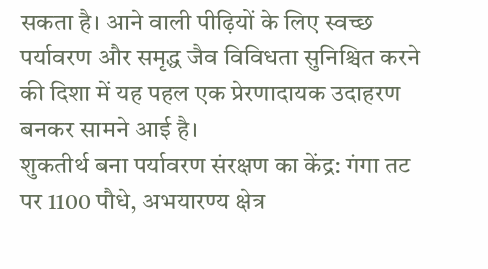सकता है। आने वाली पीढ़ियों के लिए स्वच्छ पर्यावरण और समृद्ध जैव विविधता सुनिश्चित करने की दिशा में यह पहल एक प्रेरणादायक उदाहरण बनकर सामने आई है।
शुकतीर्थ बना पर्यावरण संरक्षण का केंद्र: गंगा तट पर 1100 पौधे, अभयारण्य क्षेत्र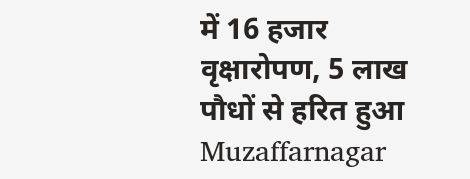में 16 हजार वृक्षारोपण, 5 लाख पौधों से हरित हुआ Muzaffarnagar